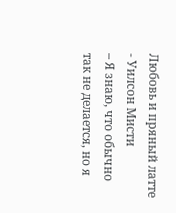Любовь и пряный латте - Уилсон Мисти
– Я знаю, что обычно так не делается, но я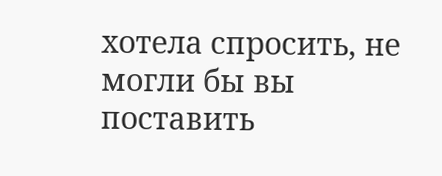хотела спросить, не могли бы вы поставить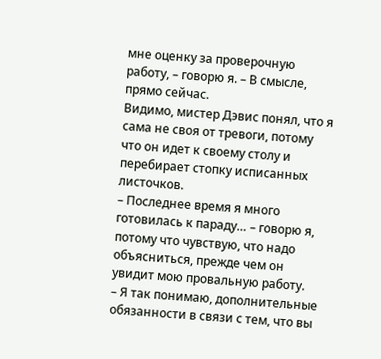мне оценку за проверочную работу, – говорю я. – В смысле, прямо сейчас.
Видимо, мистер Дэвис понял, что я сама не своя от тревоги, потому что он идет к своему столу и перебирает стопку исписанных листочков.
– Последнее время я много готовилась к параду… – говорю я, потому что чувствую, что надо объясниться, прежде чем он увидит мою провальную работу.
– Я так понимаю, дополнительные обязанности в связи с тем, что вы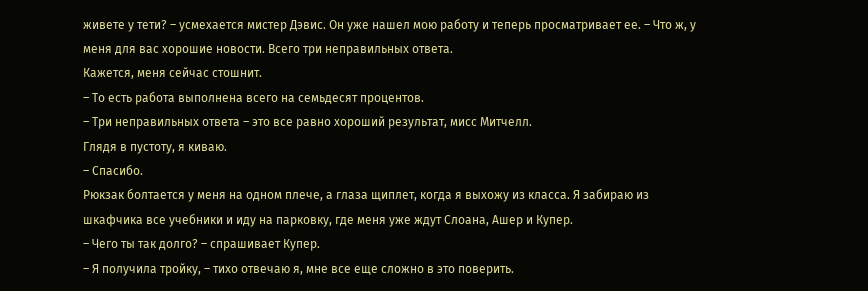живете у тети? – усмехается мистер Дэвис. Он уже нашел мою работу и теперь просматривает ее. – Что ж, у меня для вас хорошие новости. Всего три неправильных ответа.
Кажется, меня сейчас стошнит.
– То есть работа выполнена всего на семьдесят процентов.
– Три неправильных ответа – это все равно хороший результат, мисс Митчелл.
Глядя в пустоту, я киваю.
– Спасибо.
Рюкзак болтается у меня на одном плече, а глаза щиплет, когда я выхожу из класса. Я забираю из шкафчика все учебники и иду на парковку, где меня уже ждут Слоана, Ашер и Купер.
– Чего ты так долго? – спрашивает Купер.
– Я получила тройку, – тихо отвечаю я, мне все еще сложно в это поверить.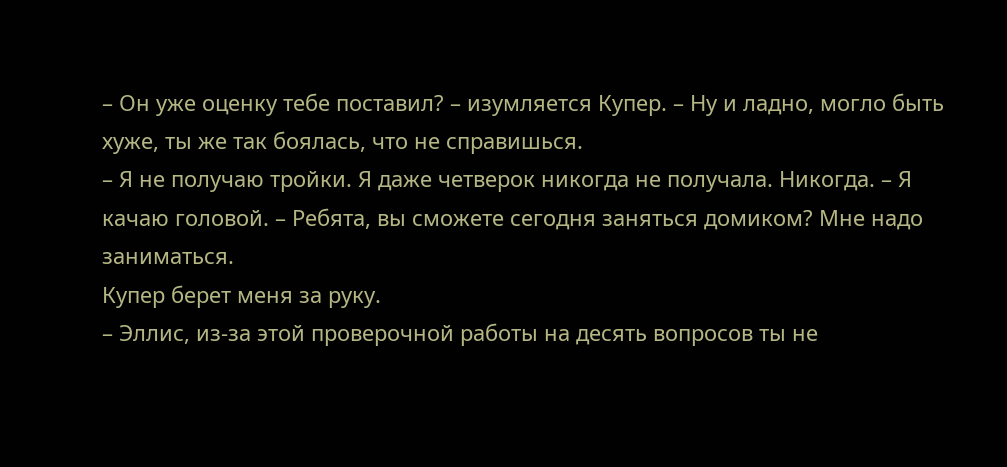– Он уже оценку тебе поставил? – изумляется Купер. – Ну и ладно, могло быть хуже, ты же так боялась, что не справишься.
– Я не получаю тройки. Я даже четверок никогда не получала. Никогда. – Я качаю головой. – Ребята, вы сможете сегодня заняться домиком? Мне надо заниматься.
Купер берет меня за руку.
– Эллис, из-за этой проверочной работы на десять вопросов ты не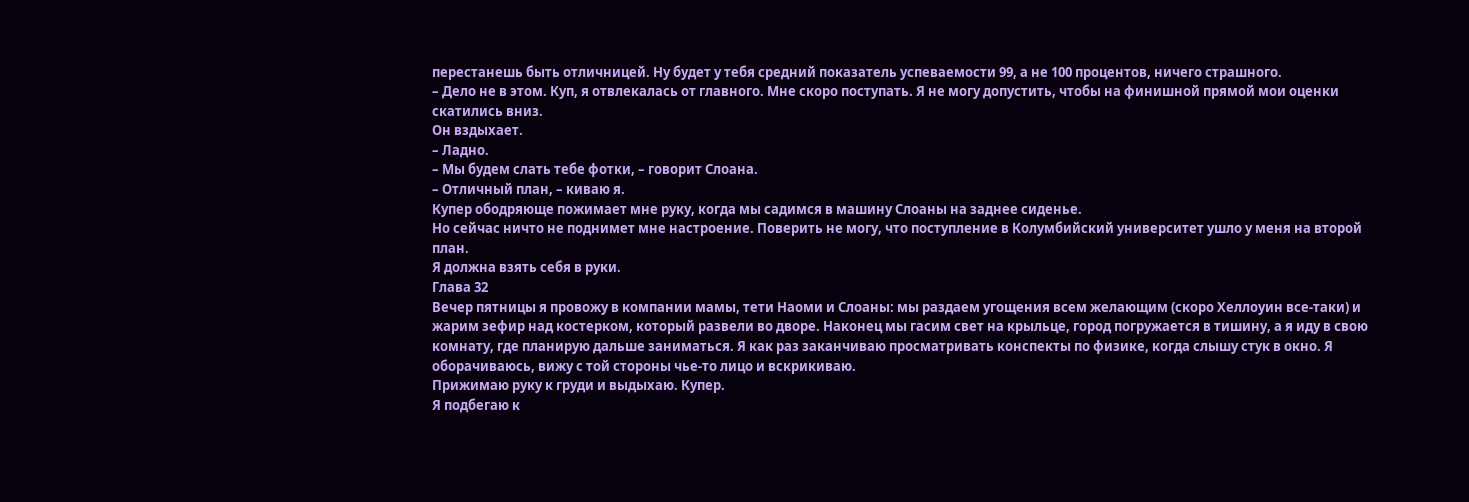перестанешь быть отличницей. Ну будет у тебя средний показатель успеваемости 99, а не 100 процентов, ничего страшного.
– Дело не в этом. Куп, я отвлекалась от главного. Мне скоро поступать. Я не могу допустить, чтобы на финишной прямой мои оценки скатились вниз.
Он вздыхает.
– Ладно.
– Мы будем слать тебе фотки, – говорит Слоана.
– Отличный план, – киваю я.
Купер ободряюще пожимает мне руку, когда мы садимся в машину Слоаны на заднее сиденье.
Но сейчас ничто не поднимет мне настроение. Поверить не могу, что поступление в Колумбийский университет ушло у меня на второй план.
Я должна взять себя в руки.
Глава 32
Вечер пятницы я провожу в компании мамы, тети Наоми и Слоаны: мы раздаем угощения всем желающим (скоро Хеллоуин все-таки) и жарим зефир над костерком, который развели во дворе. Наконец мы гасим свет на крыльце, город погружается в тишину, а я иду в свою комнату, где планирую дальше заниматься. Я как раз заканчиваю просматривать конспекты по физике, когда слышу стук в окно. Я оборачиваюсь, вижу с той стороны чье-то лицо и вскрикиваю.
Прижимаю руку к груди и выдыхаю. Купер.
Я подбегаю к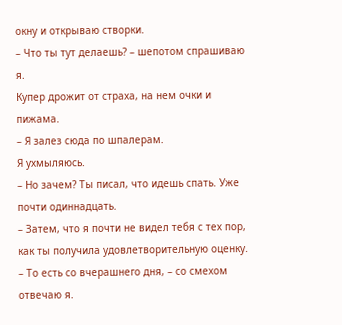окну и открываю створки.
– Что ты тут делаешь? – шепотом спрашиваю я.
Купер дрожит от страха, на нем очки и пижама.
– Я залез сюда по шпалерам.
Я ухмыляюсь.
– Но зачем? Ты писал, что идешь спать. Уже почти одиннадцать.
– Затем, что я почти не видел тебя с тех пор, как ты получила удовлетворительную оценку.
– То есть со вчерашнего дня, – со смехом отвечаю я.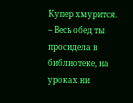Купер хмурится.
– Весь обед ты просидела в библиотеке, на уроках ни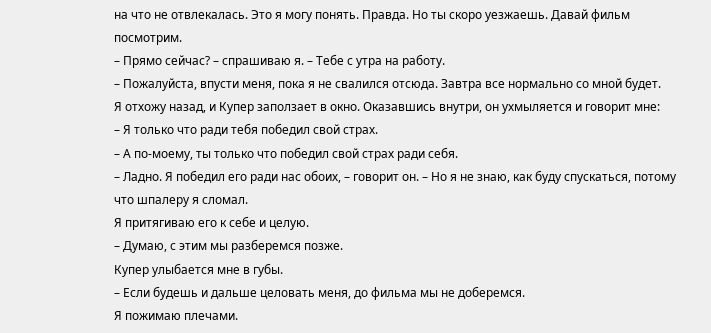на что не отвлекалась. Это я могу понять. Правда. Но ты скоро уезжаешь. Давай фильм посмотрим.
– Прямо сейчас? – спрашиваю я. – Тебе с утра на работу.
– Пожалуйста, впусти меня, пока я не свалился отсюда. Завтра все нормально со мной будет.
Я отхожу назад, и Купер заползает в окно. Оказавшись внутри, он ухмыляется и говорит мне:
– Я только что ради тебя победил свой страх.
– А по-моему, ты только что победил свой страх ради себя.
– Ладно. Я победил его ради нас обоих, – говорит он. – Но я не знаю, как буду спускаться, потому что шпалеру я сломал.
Я притягиваю его к себе и целую.
– Думаю, с этим мы разберемся позже.
Купер улыбается мне в губы.
– Если будешь и дальше целовать меня, до фильма мы не доберемся.
Я пожимаю плечами.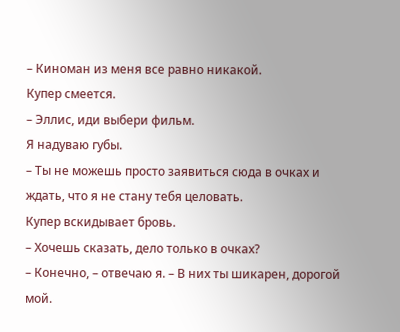– Киноман из меня все равно никакой.
Купер смеется.
– Эллис, иди выбери фильм.
Я надуваю губы.
– Ты не можешь просто заявиться сюда в очках и ждать, что я не стану тебя целовать.
Купер вскидывает бровь.
– Хочешь сказать, дело только в очках?
– Конечно, – отвечаю я. – В них ты шикарен, дорогой мой.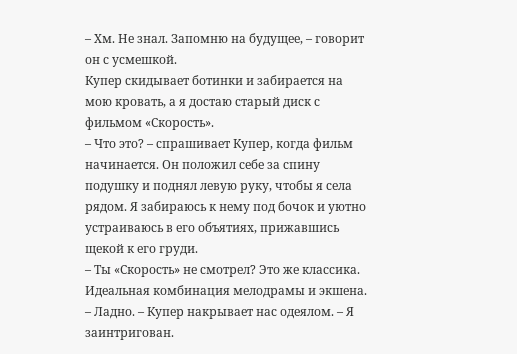– Хм. Не знал. Запомню на будущее, – говорит он с усмешкой.
Купер скидывает ботинки и забирается на мою кровать, а я достаю старый диск с фильмом «Скорость».
– Что это? – спрашивает Купер, когда фильм начинается. Он положил себе за спину подушку и поднял левую руку, чтобы я села рядом. Я забираюсь к нему под бочок и уютно устраиваюсь в его объятиях, прижавшись щекой к его груди.
– Ты «Скорость» не смотрел? Это же классика. Идеальная комбинация мелодрамы и экшена.
– Ладно. – Купер накрывает нас одеялом. – Я заинтригован.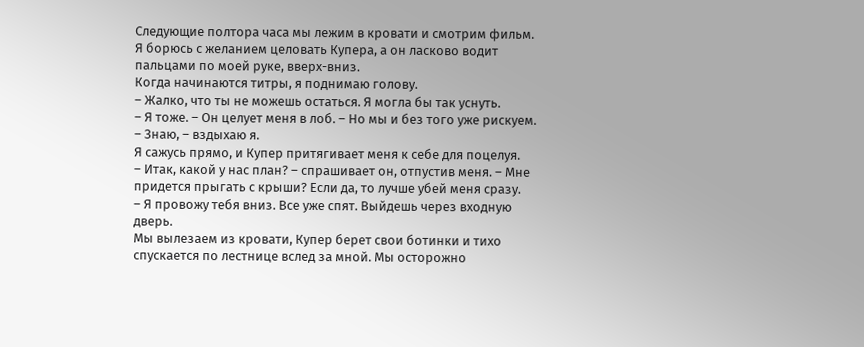Следующие полтора часа мы лежим в кровати и смотрим фильм. Я борюсь с желанием целовать Купера, а он ласково водит пальцами по моей руке, вверх-вниз.
Когда начинаются титры, я поднимаю голову.
– Жалко, что ты не можешь остаться. Я могла бы так уснуть.
– Я тоже. – Он целует меня в лоб. – Но мы и без того уже рискуем.
– Знаю, – вздыхаю я.
Я сажусь прямо, и Купер притягивает меня к себе для поцелуя.
– Итак, какой у нас план? – спрашивает он, отпустив меня. – Мне придется прыгать с крыши? Если да, то лучше убей меня сразу.
– Я провожу тебя вниз. Все уже спят. Выйдешь через входную дверь.
Мы вылезаем из кровати, Купер берет свои ботинки и тихо спускается по лестнице вслед за мной. Мы осторожно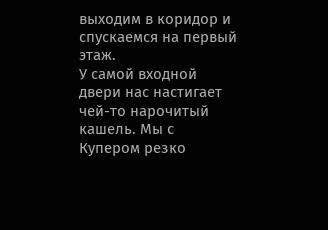выходим в коридор и спускаемся на первый этаж.
У самой входной двери нас настигает чей-то нарочитый кашель. Мы с Купером резко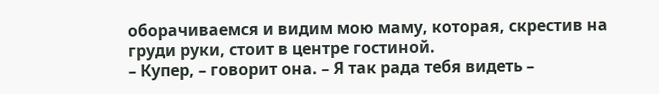оборачиваемся и видим мою маму, которая, скрестив на груди руки, стоит в центре гостиной.
– Купер, – говорит она. – Я так рада тебя видеть –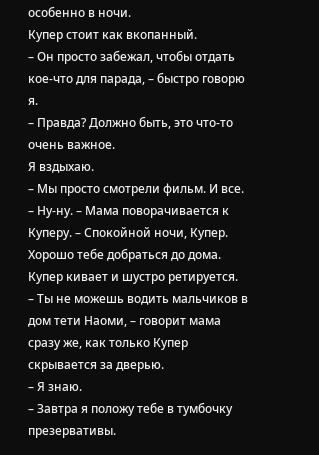особенно в ночи.
Купер стоит как вкопанный.
– Он просто забежал, чтобы отдать кое-что для парада, – быстро говорю я.
– Правда? Должно быть, это что-то очень важное.
Я вздыхаю.
– Мы просто смотрели фильм. И все.
– Ну-ну. – Мама поворачивается к Куперу. – Спокойной ночи, Купер. Хорошо тебе добраться до дома.
Купер кивает и шустро ретируется.
– Ты не можешь водить мальчиков в дом тети Наоми, – говорит мама сразу же, как только Купер скрывается за дверью.
– Я знаю.
– Завтра я положу тебе в тумбочку презервативы.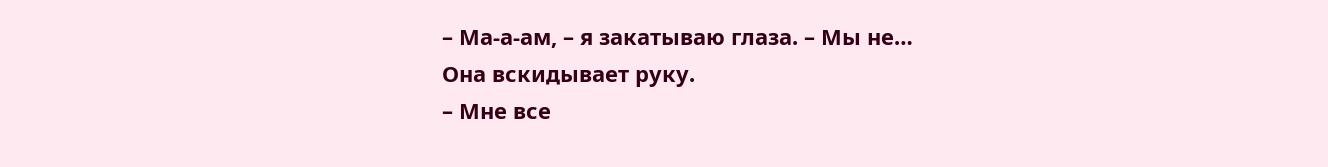– Ма-а-ам, – я закатываю глаза. – Мы не…
Она вскидывает руку.
– Мне все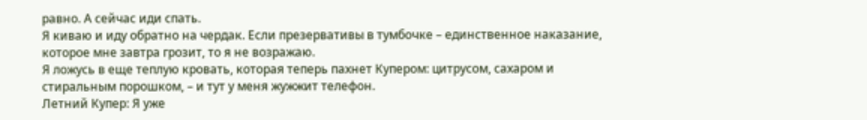равно. А сейчас иди спать.
Я киваю и иду обратно на чердак. Если презервативы в тумбочке – единственное наказание, которое мне завтра грозит, то я не возражаю.
Я ложусь в еще теплую кровать, которая теперь пахнет Купером: цитрусом, сахаром и стиральным порошком, – и тут у меня жужжит телефон.
Летний Купер: Я уже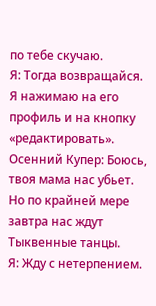по тебе скучаю.
Я: Тогда возвращайся.
Я нажимаю на его профиль и на кнопку «редактировать».
Осенний Купер: Боюсь, твоя мама нас убьет. Но по крайней мере завтра нас ждут Тыквенные танцы.
Я: Жду с нетерпением.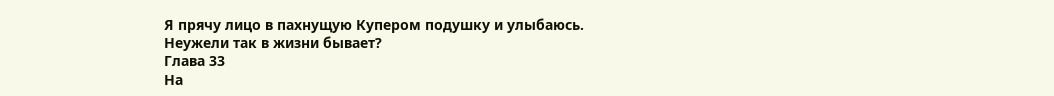Я прячу лицо в пахнущую Купером подушку и улыбаюсь. Неужели так в жизни бывает?
Глава 33
На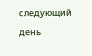следующий день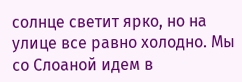солнце светит ярко, но на улице все равно холодно. Мы со Слоаной идем в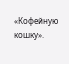«Кофейную кошку».